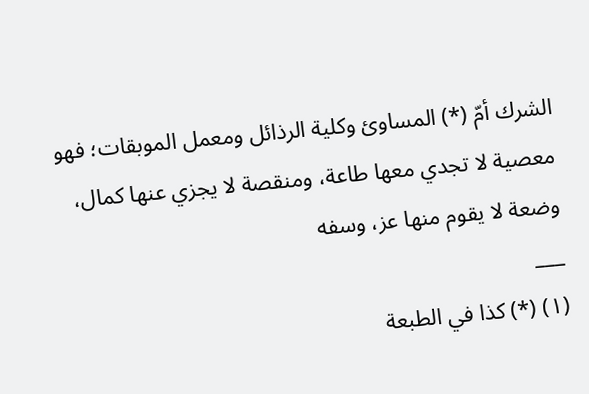الشرك أمّ (*) المساوئ وكلية الرذائل ومعمل الموبقات؛ فهو معصية لا تجدي معها طاعة، ومنقصة لا يجزي عنها كمال، وضعة لا يقوم منها عز، وسفه
___
(١) (*) كذا في الطبعة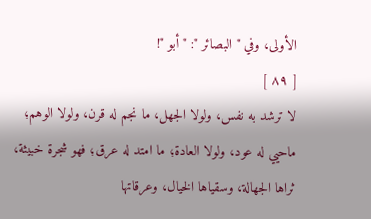الأولى، وفي " البصائر ": " أبو "!
[ ٨٩ ]
لا ترشد به نفس، ولولا الجهل، ما نجم له قرن، ولولا الوهم؛ ماحيي له عود، ولولا العادة؛ ما امتد له عرق؛ فهو شجرة خبيثة، ثراها الجهالة، وسقياها الخيال، وعرقاتها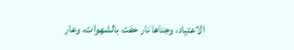الاعتياد، وجناها نار حفت بالشهوات، وعار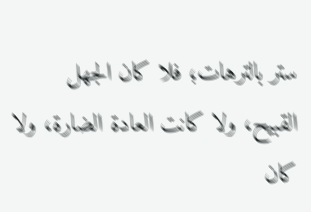ستر بالترهات؛ فلا كان الجهل القبيح، ولا كانت العادة الضارة، ولا كان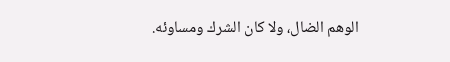الوهم الضال، ولا كان الشرك ومساوئه.